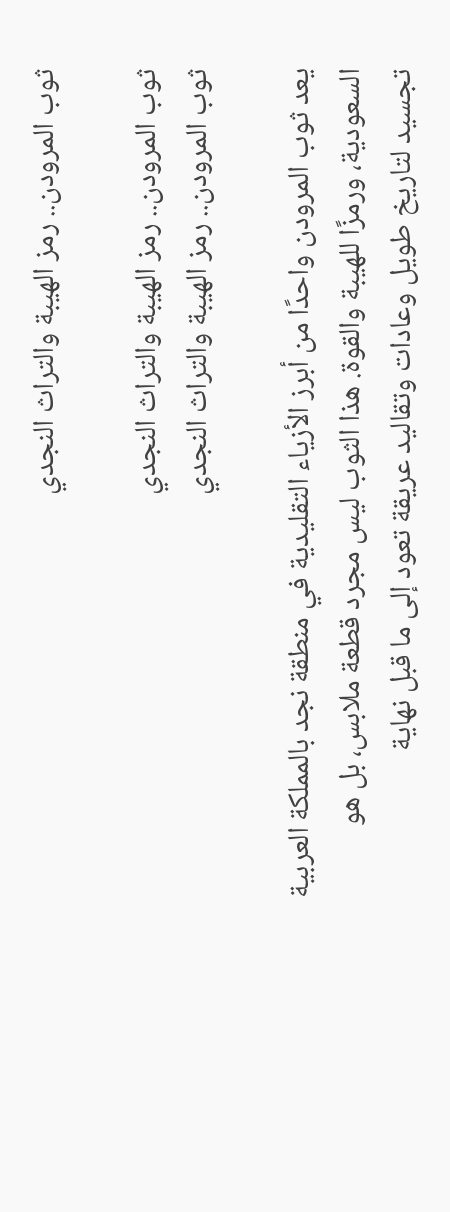ثوب المرودن.. رمز الهيبة والتراث النجدي

ثوب المرودن.. رمز الهيبة والتراث النجدي
ثوب المرودن.. رمز الهيبة والتراث النجدي

يعد ثوب المرودن واحدًا من أبرز الأزياء التقليدية في منطقة نجد بالمملكة العربية السعودية، ورمزًا للهيبة والقوة. هذا الثوب ليس مجرد قطعة ملابس، بل هو تجسيد لتاريخ طويل وعادات وتقاليد عريقة تعود إلى ما قبل نهاية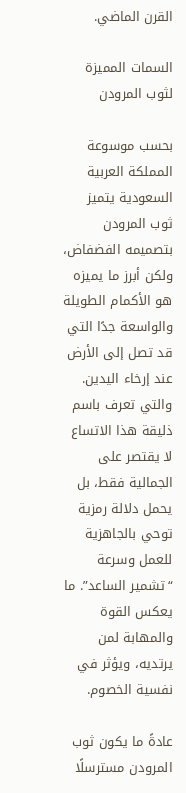القرن الماضي.

السمات المميزة لثوب المرودن

بحسب موسوعة المملكة العربية السعودية يتميز ثوب المرودن بتصميمه الفضفاض، ولكن أبرز ما يميزه هو الأكمام الطويلة والواسعة جدًا التي قد تصل إلى الأرض عند إرخاء اليدين. والتي تعرف باسم ذليقة هذا الاتساع لا يقتصر على الجمالية فقط، بل يحمل دلالة رمزية توحي بالجاهزية للعمل وسرعة “تشمير الساعد”. ما يعكس القوة والمهابة لمن يرتديه، ويؤثر في نفسية الخصوم.

عادةً ما يكون ثوب المرودن مسترسلًا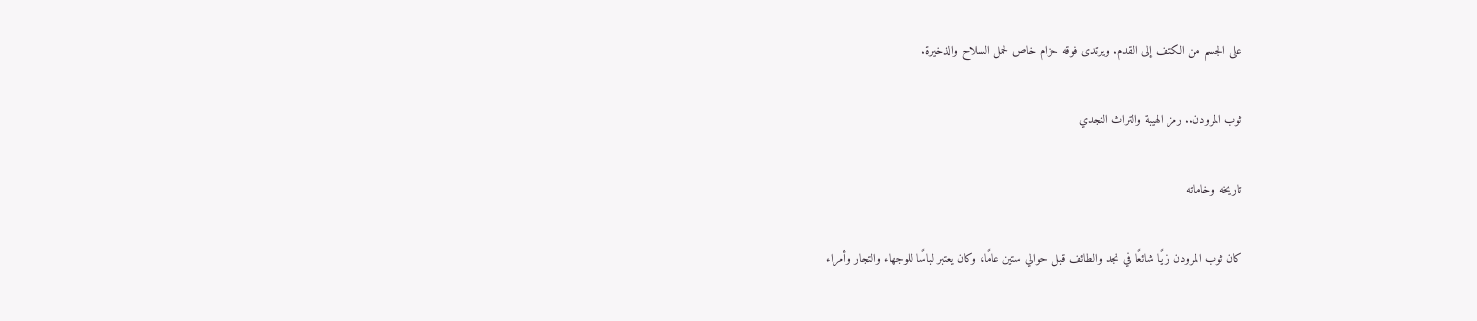على الجسم من الكتف إلى القدم. ويرتدى فوقه حزام خاص لحمل السلاح والذخيرة.

ثوب المرودن.. رمز الهيبة والتراث النجدي

تاريخه وخاماته

كان ثوب المرودن زيًا شائعًا في نجد والطائف قبل حوالي ستين عامًا، وكان يعتبر لباسًا للوجهاء والتجار وأمراء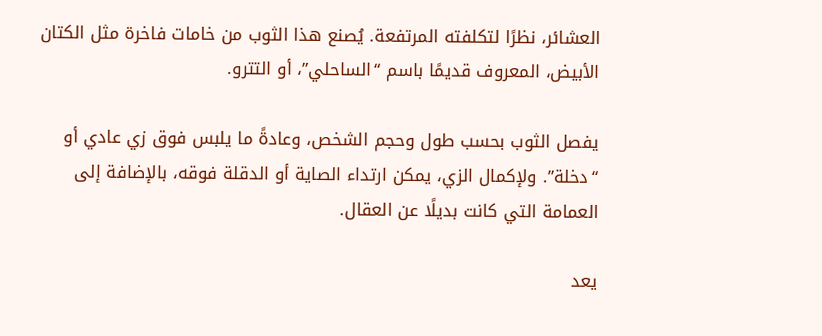العشائر، نظرًا لتكلفته المرتفعة. يُصنع هذا الثوب من خامات فاخرة مثل الكتان الأبيض، المعروف قديمًا باسم “الساحلي”، أو التترو.

يفصل الثوب بحسب طول وحجم الشخص، وعادةً ما يلبس فوق زي عادي أو “دخلة”. ولإكمال الزي، يمكن ارتداء الصاية أو الدقلة فوقه، بالإضافة إلى العمامة التي كانت بديلًا عن العقال.

يعد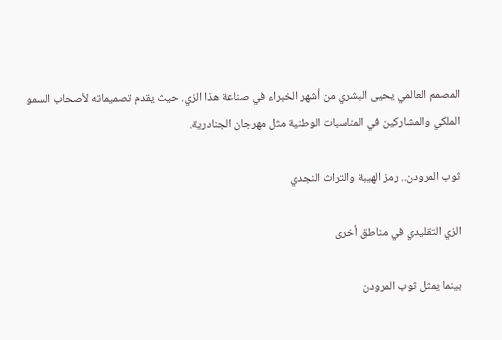المصمم العالمي يحيى البشري من أشهر الخبراء في صناعة هذا الزي. حيث يقدم تصميماته لأصحاب السمو الملكي والمشاركين في المناسبات الوطنية مثل مهرجان الجنادرية.

ثوب المرودن.. رمز الهيبة والتراث النجدي

الزي التقليدي في مناطق أخرى

بينما يمثل ثوب المرودن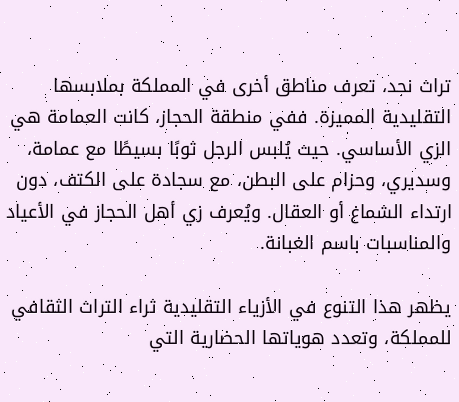تراث نجد، تعرف مناطق أخرى في المملكة بملابسها التقليدية المميزة. ففي منطقة الحجاز، كانت العمامة هي الزي الأساسي. حيث يُلبس الرجل ثوبًا بسيطًا مع عمامة، وسديري، وحزام على البطن، مع سجادة على الكتف، دون ارتداء الشماغ أو العقال. ويُعرف زي أهل الحجاز في الأعياد والمناسبات باسم الغبانة.

يظهر هذا التنوع في الأزياء التقليدية ثراء التراث الثقافي للمملكة، وتعدد هوياتها الحضارية التي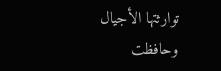توارثتها الأجيال وحافظت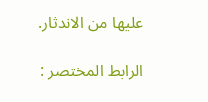عليها من الاندثار.

الرابط المختصر :